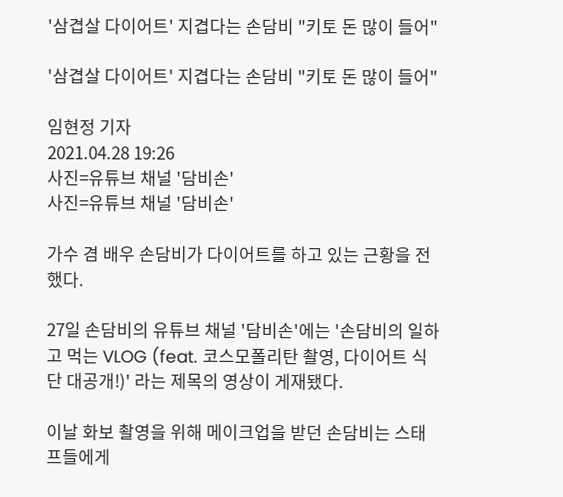'삼겹살 다이어트' 지겹다는 손담비 "키토 돈 많이 들어"

'삼겹살 다이어트' 지겹다는 손담비 "키토 돈 많이 들어"

임현정 기자
2021.04.28 19:26
사진=유튜브 채널 '담비손'
사진=유튜브 채널 '담비손'

가수 겸 배우 손담비가 다이어트를 하고 있는 근황을 전했다.

27일 손담비의 유튜브 채널 '담비손'에는 '손담비의 일하고 먹는 VLOG (feat. 코스모폴리탄 촬영, 다이어트 식단 대공개!)' 라는 제목의 영상이 게재됐다.

이날 화보 촬영을 위해 메이크업을 받던 손담비는 스태프들에게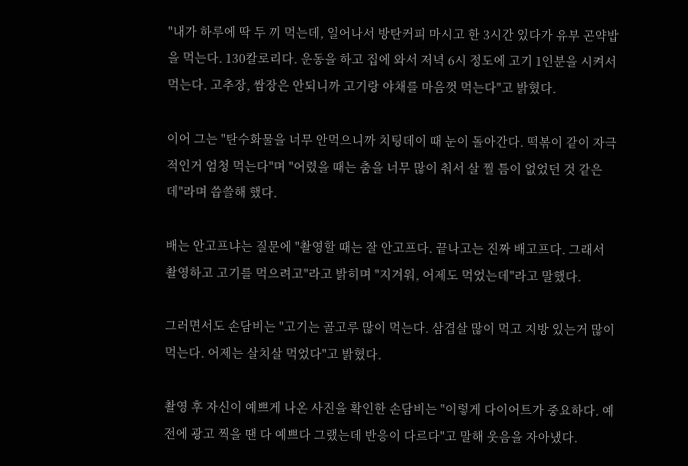"내가 하루에 딱 두 끼 먹는데, 일어나서 방탄커피 마시고 한 3시간 있다가 유부 곤약밥을 먹는다. 130칼로리다. 운동을 하고 집에 와서 저녁 6시 정도에 고기 1인분을 시켜서 먹는다. 고추장, 쌈장은 안되니까 고기랑 야채를 마음껏 먹는다"고 밝혔다.

이어 그는 "탄수화물을 너무 안먹으니까 치팅데이 때 눈이 돌아간다. 떡볶이 같이 자극적인거 엄청 먹는다"며 "어렸을 때는 춤을 너무 많이 춰서 살 찔 틈이 없었던 것 같은데"라며 씁쓸해 했다.

배는 안고프냐는 질문에 "촬영할 때는 잘 안고프다. 끝나고는 진짜 배고프다. 그래서 촬영하고 고기를 먹으려고"라고 밝히며 "지겨워, 어제도 먹었는데"라고 말했다.

그러면서도 손담비는 "고기는 골고루 많이 먹는다. 삼겹살 많이 먹고 지방 있는거 많이 먹는다. 어제는 살치살 먹었다"고 밝혔다.

촬영 후 자신이 예쁘게 나온 사진을 확인한 손담비는 "이렇게 다이어트가 중요하다. 예전에 광고 찍을 땐 다 예쁘다 그랬는데 반응이 다르다"고 말해 웃음을 자아냈다.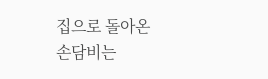집으로 돌아온 손담비는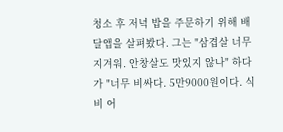청소 후 저녁 밥을 주문하기 위해 배달앱을 살펴봤다. 그는 "삼겹살 너무 지겨워. 안창살도 맛있지 않나" 하다가 "너무 비싸다. 5만9000원이다. 식비 어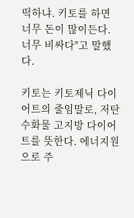떡하냐. 키토를 하면 너무 돈이 많이든다. 너무 비싸다"고 말했다.

키토는 키토제닉 다이어트의 줄임말로, 저탄수화물 고지방 다이어트를 뜻한다. 에너지원으로 주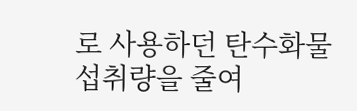로 사용하던 탄수화물 섭취량을 줄여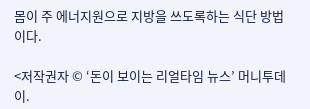몸이 주 에너지원으로 지방을 쓰도록하는 식단 방법이다.

<저작권자 © ‘돈이 보이는 리얼타임 뉴스’ 머니투데이.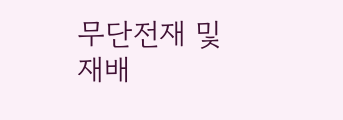무단전재 및 재배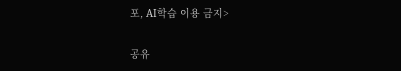포, AI학습 이용 금지>

공유